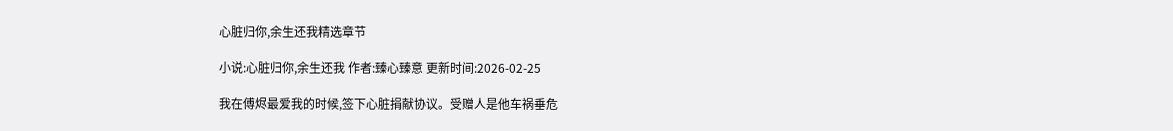心脏归你,余生还我精选章节

小说:心脏归你,余生还我 作者:臻心臻意 更新时间:2026-02-25

我在傅烬最爱我的时候,签下心脏捐献协议。受赠人是他车祸垂危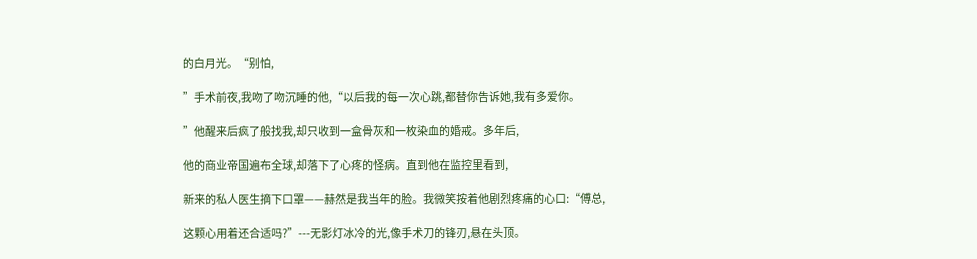的白月光。“别怕,

”手术前夜,我吻了吻沉睡的他,“以后我的每一次心跳,都替你告诉她,我有多爱你。

”他醒来后疯了般找我,却只收到一盒骨灰和一枚染血的婚戒。多年后,

他的商业帝国遍布全球,却落下了心疼的怪病。直到他在监控里看到,

新来的私人医生摘下口罩——赫然是我当年的脸。我微笑按着他剧烈疼痛的心口:“傅总,

这颗心用着还合适吗?”---无影灯冰冷的光,像手术刀的锋刃,悬在头顶。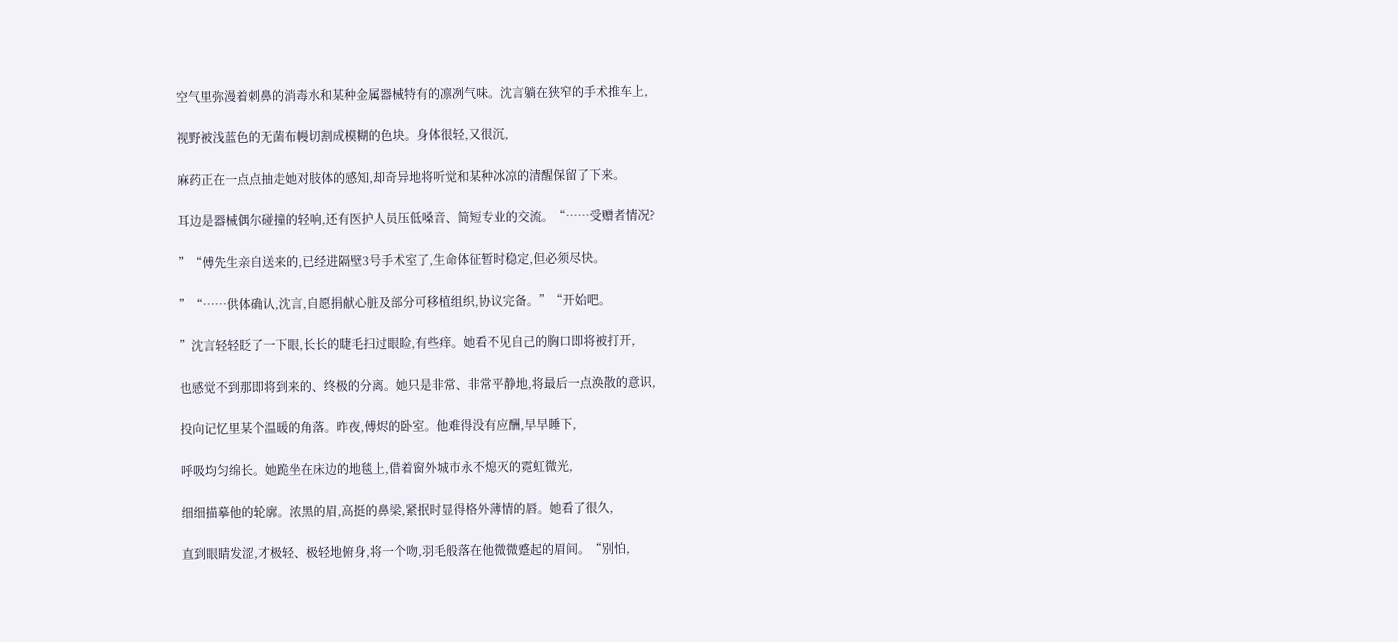空气里弥漫着刺鼻的消毒水和某种金属器械特有的凛冽气味。沈言躺在狭窄的手术推车上,

视野被浅蓝色的无菌布幔切割成模糊的色块。身体很轻,又很沉,

麻药正在一点点抽走她对肢体的感知,却奇异地将听觉和某种冰凉的清醒保留了下来。

耳边是器械偶尔碰撞的轻响,还有医护人员压低嗓音、简短专业的交流。“……受赠者情况?

”“傅先生亲自送来的,已经进隔壁3号手术室了,生命体征暂时稳定,但必须尽快。

”“……供体确认,沈言,自愿捐献心脏及部分可移植组织,协议完备。”“开始吧。

”沈言轻轻眨了一下眼,长长的睫毛扫过眼睑,有些痒。她看不见自己的胸口即将被打开,

也感觉不到那即将到来的、终极的分离。她只是非常、非常平静地,将最后一点涣散的意识,

投向记忆里某个温暖的角落。昨夜,傅烬的卧室。他难得没有应酬,早早睡下,

呼吸均匀绵长。她跪坐在床边的地毯上,借着窗外城市永不熄灭的霓虹微光,

细细描摹他的轮廓。浓黑的眉,高挺的鼻梁,紧抿时显得格外薄情的唇。她看了很久,

直到眼睛发涩,才极轻、极轻地俯身,将一个吻,羽毛般落在他微微蹙起的眉间。“别怕,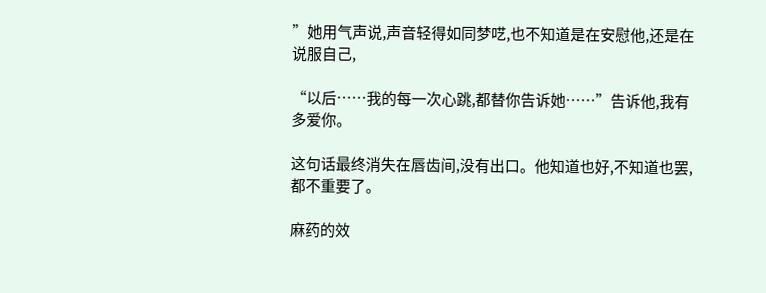”她用气声说,声音轻得如同梦呓,也不知道是在安慰他,还是在说服自己,

“以后……我的每一次心跳,都替你告诉她……”告诉他,我有多爱你。

这句话最终消失在唇齿间,没有出口。他知道也好,不知道也罢,都不重要了。

麻药的效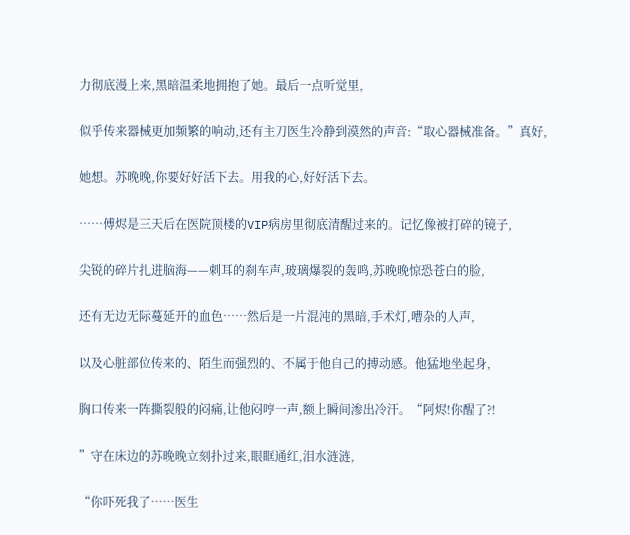力彻底漫上来,黑暗温柔地拥抱了她。最后一点听觉里,

似乎传来器械更加频繁的响动,还有主刀医生冷静到漠然的声音:“取心器械准备。”真好,

她想。苏晚晚,你要好好活下去。用我的心,好好活下去。

……傅烬是三天后在医院顶楼的VIP病房里彻底清醒过来的。记忆像被打碎的镜子,

尖锐的碎片扎进脑海——刺耳的刹车声,玻璃爆裂的轰鸣,苏晚晚惊恐苍白的脸,

还有无边无际蔓延开的血色……然后是一片混沌的黑暗,手术灯,嘈杂的人声,

以及心脏部位传来的、陌生而强烈的、不属于他自己的搏动感。他猛地坐起身,

胸口传来一阵撕裂般的闷痛,让他闷哼一声,额上瞬间渗出冷汗。“阿烬!你醒了?!

”守在床边的苏晚晚立刻扑过来,眼眶通红,泪水涟涟,

“你吓死我了……医生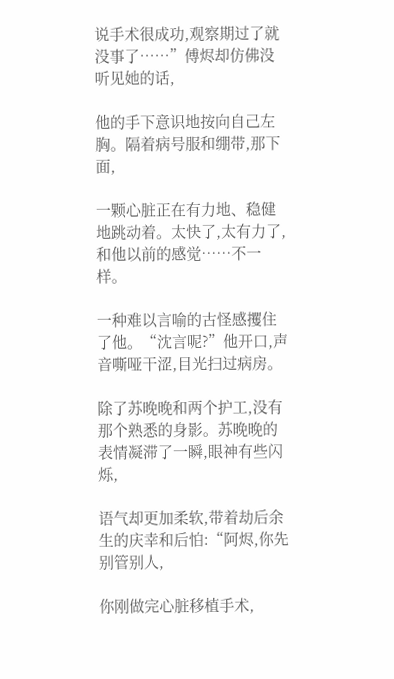说手术很成功,观察期过了就没事了……”傅烬却仿佛没听见她的话,

他的手下意识地按向自己左胸。隔着病号服和绷带,那下面,

一颗心脏正在有力地、稳健地跳动着。太快了,太有力了,和他以前的感觉……不一样。

一种难以言喻的古怪感攫住了他。“沈言呢?”他开口,声音嘶哑干涩,目光扫过病房。

除了苏晚晚和两个护工,没有那个熟悉的身影。苏晚晚的表情凝滞了一瞬,眼神有些闪烁,

语气却更加柔软,带着劫后余生的庆幸和后怕:“阿烬,你先别管别人,

你刚做完心脏移植手术,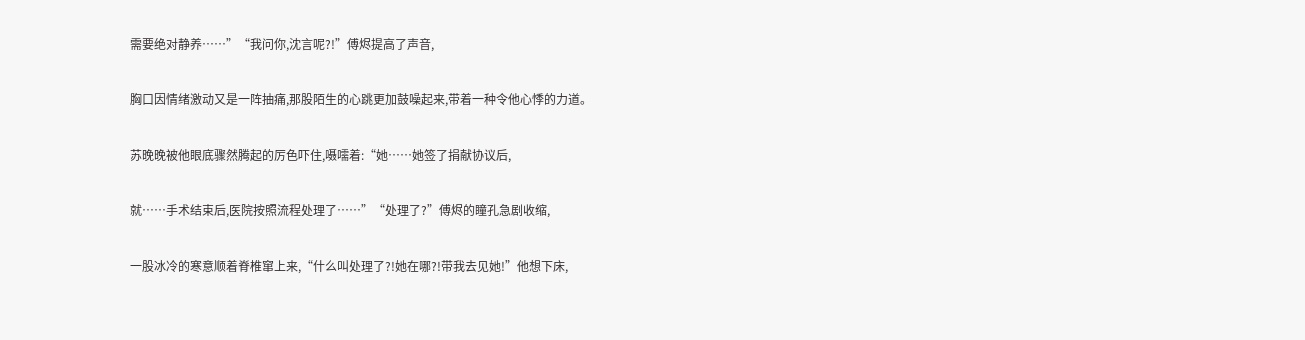需要绝对静养……”“我问你,沈言呢?!”傅烬提高了声音,

胸口因情绪激动又是一阵抽痛,那股陌生的心跳更加鼓噪起来,带着一种令他心悸的力道。

苏晚晚被他眼底骤然腾起的厉色吓住,嗫嚅着:“她……她签了捐献协议后,

就……手术结束后,医院按照流程处理了……”“处理了?”傅烬的瞳孔急剧收缩,

一股冰冷的寒意顺着脊椎窜上来,“什么叫处理了?!她在哪?!带我去见她!”他想下床,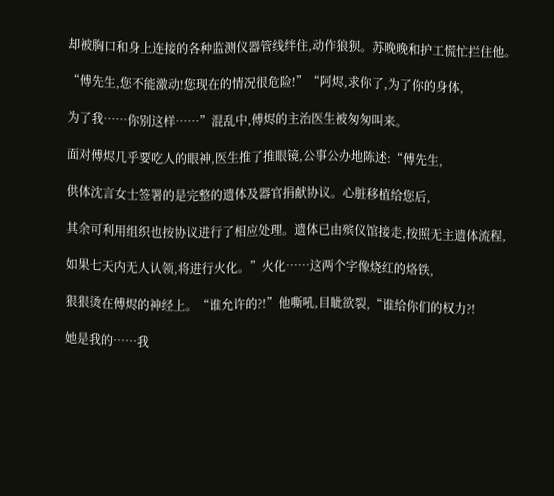却被胸口和身上连接的各种监测仪器管线绊住,动作狼狈。苏晚晚和护工慌忙拦住他。

“傅先生,您不能激动!您现在的情况很危险!”“阿烬,求你了,为了你的身体,

为了我……你别这样……”混乱中,傅烬的主治医生被匆匆叫来。

面对傅烬几乎要吃人的眼神,医生推了推眼镜,公事公办地陈述:“傅先生,

供体沈言女士签署的是完整的遗体及器官捐献协议。心脏移植给您后,

其余可利用组织也按协议进行了相应处理。遗体已由殡仪馆接走,按照无主遗体流程,

如果七天内无人认领,将进行火化。”火化……这两个字像烧红的烙铁,

狠狠烫在傅烬的神经上。“谁允许的?!”他嘶吼,目眦欲裂,“谁给你们的权力?!

她是我的……我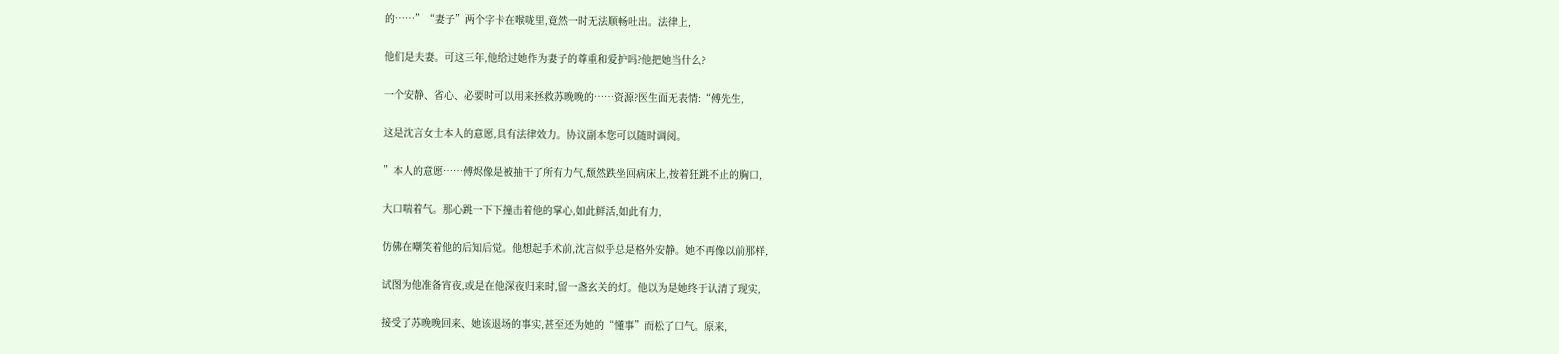的……”“妻子”两个字卡在喉咙里,竟然一时无法顺畅吐出。法律上,

他们是夫妻。可这三年,他给过她作为妻子的尊重和爱护吗?他把她当什么?

一个安静、省心、必要时可以用来拯救苏晚晚的……资源?医生面无表情:“傅先生,

这是沈言女士本人的意愿,具有法律效力。协议副本您可以随时调阅。

”本人的意愿……傅烬像是被抽干了所有力气,颓然跌坐回病床上,按着狂跳不止的胸口,

大口喘着气。那心跳一下下撞击着他的掌心,如此鲜活,如此有力,

仿佛在嘲笑着他的后知后觉。他想起手术前,沈言似乎总是格外安静。她不再像以前那样,

试图为他准备宵夜,或是在他深夜归来时,留一盏玄关的灯。他以为是她终于认清了现实,

接受了苏晚晚回来、她该退场的事实,甚至还为她的“懂事”而松了口气。原来,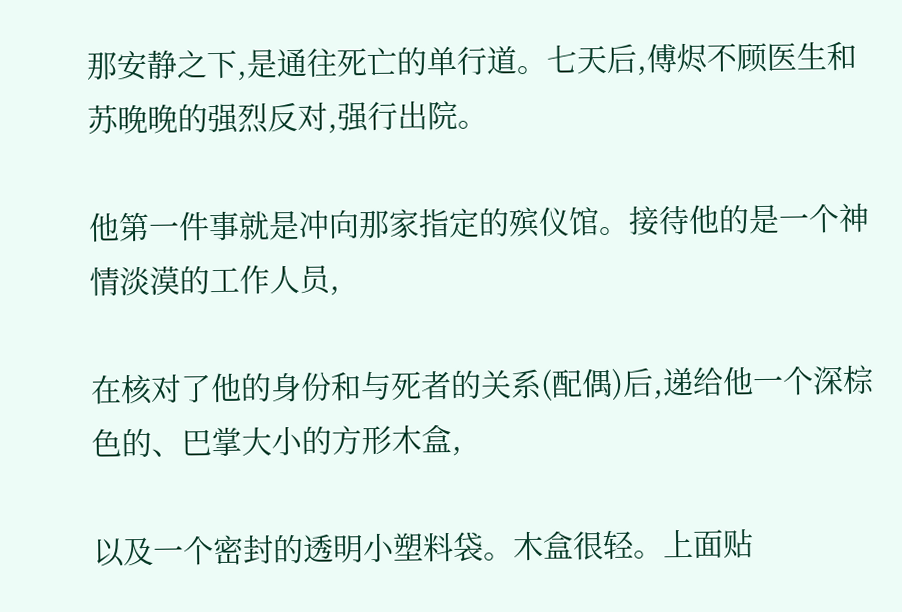那安静之下,是通往死亡的单行道。七天后,傅烬不顾医生和苏晚晚的强烈反对,强行出院。

他第一件事就是冲向那家指定的殡仪馆。接待他的是一个神情淡漠的工作人员,

在核对了他的身份和与死者的关系(配偶)后,递给他一个深棕色的、巴掌大小的方形木盒,

以及一个密封的透明小塑料袋。木盒很轻。上面贴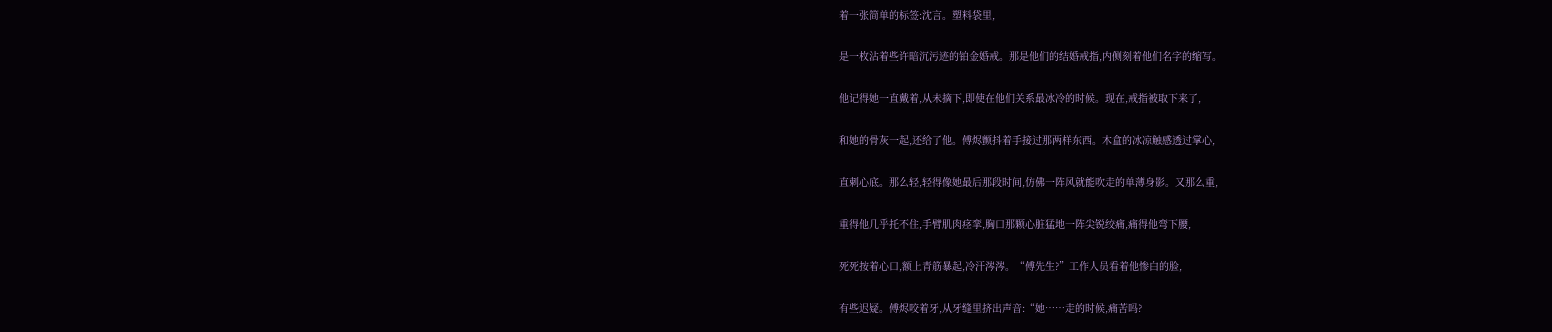着一张简单的标签:沈言。塑料袋里,

是一枚沾着些许暗沉污迹的铂金婚戒。那是他们的结婚戒指,内侧刻着他们名字的缩写。

他记得她一直戴着,从未摘下,即使在他们关系最冰冷的时候。现在,戒指被取下来了,

和她的骨灰一起,还给了他。傅烬颤抖着手接过那两样东西。木盒的冰凉触感透过掌心,

直刺心底。那么轻,轻得像她最后那段时间,仿佛一阵风就能吹走的单薄身影。又那么重,

重得他几乎托不住,手臂肌肉痉挛,胸口那颗心脏猛地一阵尖锐绞痛,痛得他弯下腰,

死死按着心口,额上青筋暴起,冷汗涔涔。“傅先生?”工作人员看着他惨白的脸,

有些迟疑。傅烬咬着牙,从牙缝里挤出声音:“她……走的时候,痛苦吗?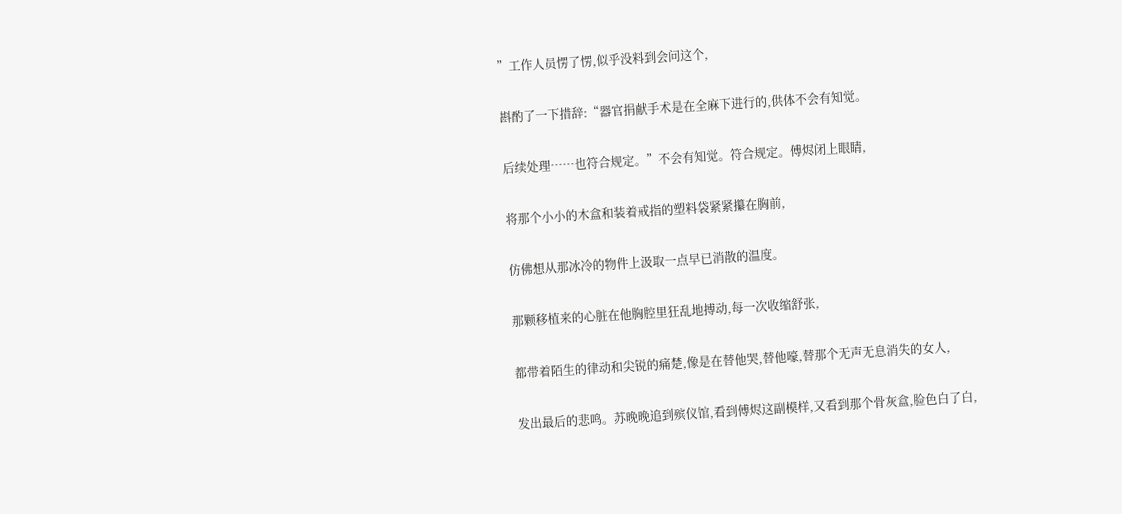”工作人员愣了愣,似乎没料到会问这个,

斟酌了一下措辞:“器官捐献手术是在全麻下进行的,供体不会有知觉。

后续处理……也符合规定。”不会有知觉。符合规定。傅烬闭上眼睛,

将那个小小的木盒和装着戒指的塑料袋紧紧攥在胸前,

仿佛想从那冰冷的物件上汲取一点早已消散的温度。

那颗移植来的心脏在他胸腔里狂乱地搏动,每一次收缩舒张,

都带着陌生的律动和尖锐的痛楚,像是在替他哭,替他嚎,替那个无声无息消失的女人,

发出最后的悲鸣。苏晚晚追到殡仪馆,看到傅烬这副模样,又看到那个骨灰盒,脸色白了白,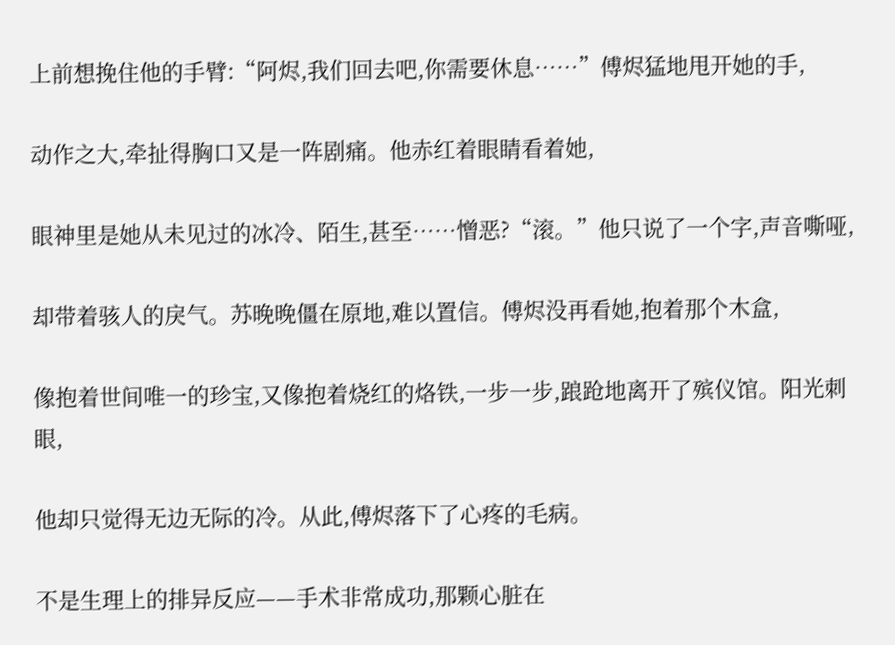上前想挽住他的手臂:“阿烬,我们回去吧,你需要休息……”傅烬猛地甩开她的手,

动作之大,牵扯得胸口又是一阵剧痛。他赤红着眼睛看着她,

眼神里是她从未见过的冰冷、陌生,甚至……憎恶?“滚。”他只说了一个字,声音嘶哑,

却带着骇人的戾气。苏晚晚僵在原地,难以置信。傅烬没再看她,抱着那个木盒,

像抱着世间唯一的珍宝,又像抱着烧红的烙铁,一步一步,踉跄地离开了殡仪馆。阳光刺眼,

他却只觉得无边无际的冷。从此,傅烬落下了心疼的毛病。

不是生理上的排异反应——手术非常成功,那颗心脏在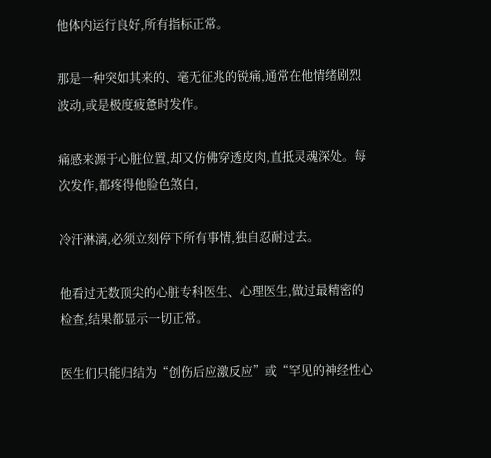他体内运行良好,所有指标正常。

那是一种突如其来的、毫无征兆的锐痛,通常在他情绪剧烈波动,或是极度疲惫时发作。

痛感来源于心脏位置,却又仿佛穿透皮肉,直抵灵魂深处。每次发作,都疼得他脸色煞白,

冷汗淋漓,必须立刻停下所有事情,独自忍耐过去。

他看过无数顶尖的心脏专科医生、心理医生,做过最精密的检查,结果都显示一切正常。

医生们只能归结为“创伤后应激反应”或“罕见的神经性心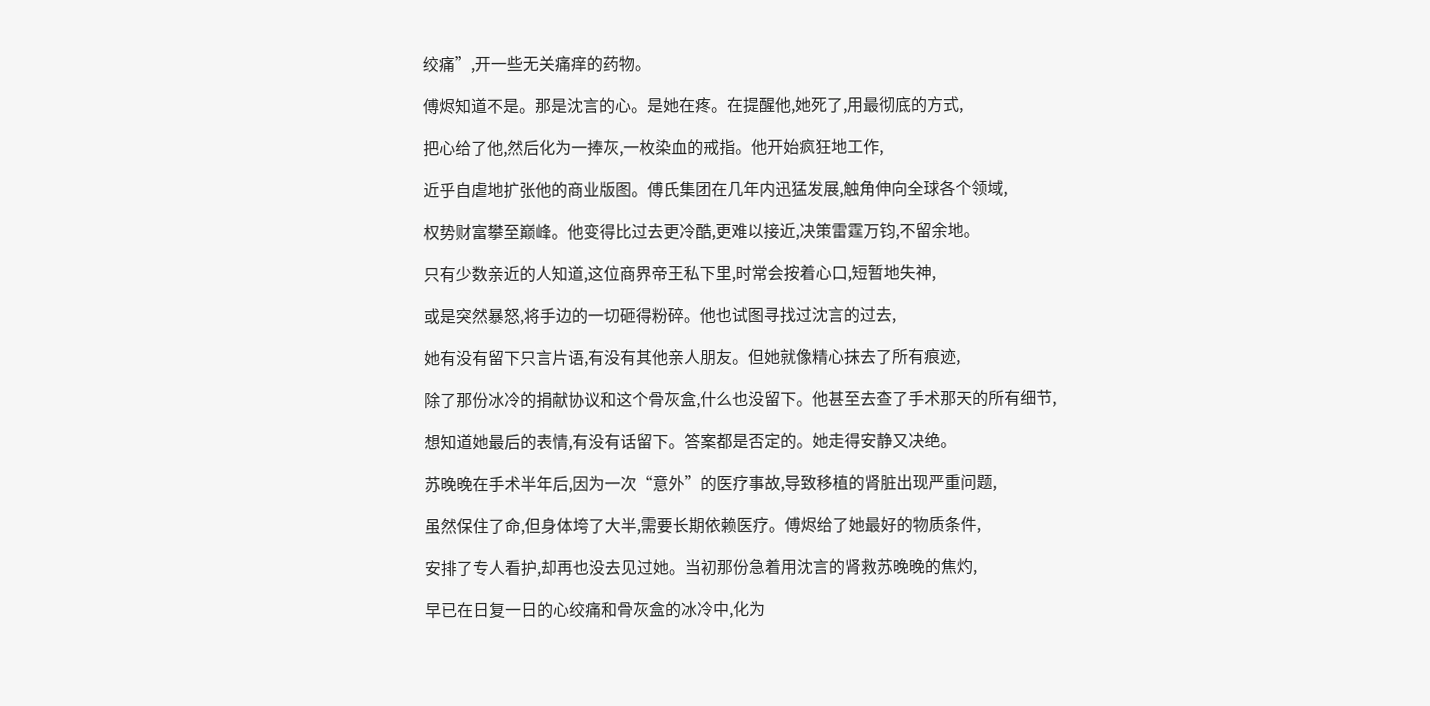绞痛”,开一些无关痛痒的药物。

傅烬知道不是。那是沈言的心。是她在疼。在提醒他,她死了,用最彻底的方式,

把心给了他,然后化为一捧灰,一枚染血的戒指。他开始疯狂地工作,

近乎自虐地扩张他的商业版图。傅氏集团在几年内迅猛发展,触角伸向全球各个领域,

权势财富攀至巅峰。他变得比过去更冷酷,更难以接近,决策雷霆万钧,不留余地。

只有少数亲近的人知道,这位商界帝王私下里,时常会按着心口,短暂地失神,

或是突然暴怒,将手边的一切砸得粉碎。他也试图寻找过沈言的过去,

她有没有留下只言片语,有没有其他亲人朋友。但她就像精心抹去了所有痕迹,

除了那份冰冷的捐献协议和这个骨灰盒,什么也没留下。他甚至去查了手术那天的所有细节,

想知道她最后的表情,有没有话留下。答案都是否定的。她走得安静又决绝。

苏晚晚在手术半年后,因为一次“意外”的医疗事故,导致移植的肾脏出现严重问题,

虽然保住了命,但身体垮了大半,需要长期依赖医疗。傅烬给了她最好的物质条件,

安排了专人看护,却再也没去见过她。当初那份急着用沈言的肾救苏晚晚的焦灼,

早已在日复一日的心绞痛和骨灰盒的冰冷中,化为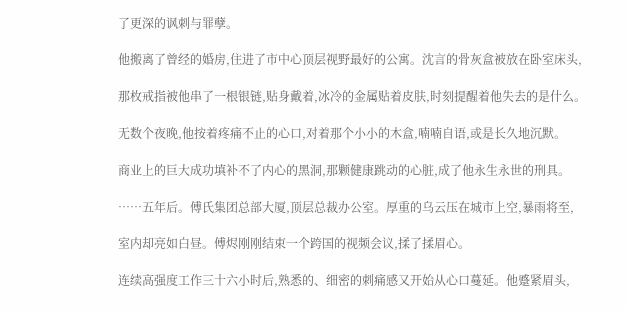了更深的讽刺与罪孽。

他搬离了曾经的婚房,住进了市中心顶层视野最好的公寓。沈言的骨灰盒被放在卧室床头,

那枚戒指被他串了一根银链,贴身戴着,冰冷的金属贴着皮肤,时刻提醒着他失去的是什么。

无数个夜晚,他按着疼痛不止的心口,对着那个小小的木盒,喃喃自语,或是长久地沉默。

商业上的巨大成功填补不了内心的黑洞,那颗健康跳动的心脏,成了他永生永世的刑具。

……五年后。傅氏集团总部大厦,顶层总裁办公室。厚重的乌云压在城市上空,暴雨将至,

室内却亮如白昼。傅烬刚刚结束一个跨国的视频会议,揉了揉眉心。

连续高强度工作三十六小时后,熟悉的、细密的刺痛感又开始从心口蔓延。他蹙紧眉头,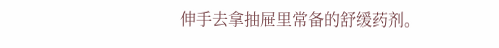伸手去拿抽屉里常备的舒缓药剂。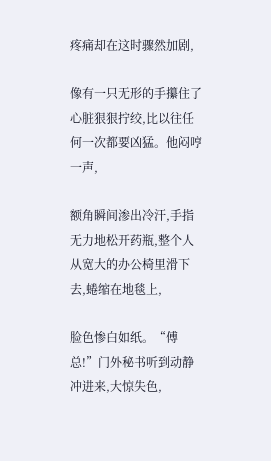疼痛却在这时骤然加剧,

像有一只无形的手攥住了心脏狠狠拧绞,比以往任何一次都要凶猛。他闷哼一声,

额角瞬间渗出冷汗,手指无力地松开药瓶,整个人从宽大的办公椅里滑下去,蜷缩在地毯上,

脸色惨白如纸。“傅总!”门外秘书听到动静冲进来,大惊失色,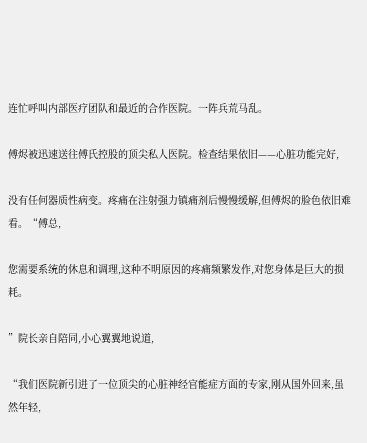连忙呼叫内部医疗团队和最近的合作医院。一阵兵荒马乱。

傅烬被迅速送往傅氏控股的顶尖私人医院。检查结果依旧——心脏功能完好,

没有任何器质性病变。疼痛在注射强力镇痛剂后慢慢缓解,但傅烬的脸色依旧难看。“傅总,

您需要系统的休息和调理,这种不明原因的疼痛频繁发作,对您身体是巨大的损耗。

”院长亲自陪同,小心翼翼地说道,

“我们医院新引进了一位顶尖的心脏神经官能症方面的专家,刚从国外回来,虽然年轻,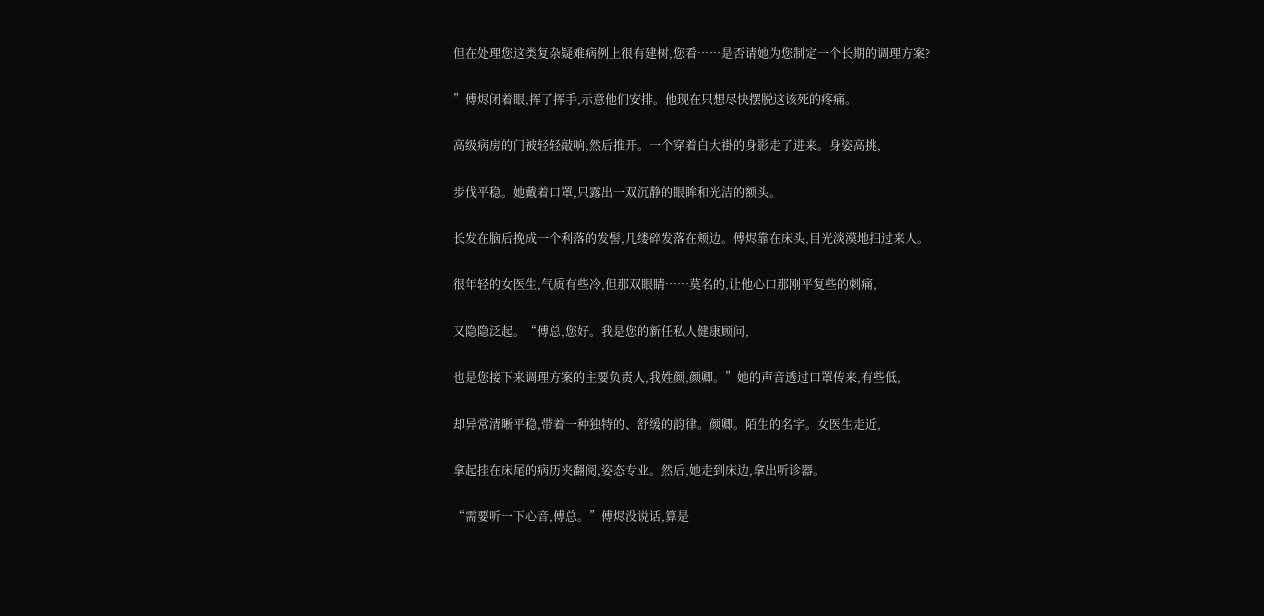但在处理您这类复杂疑难病例上很有建树,您看……是否请她为您制定一个长期的调理方案?

”傅烬闭着眼,挥了挥手,示意他们安排。他现在只想尽快摆脱这该死的疼痛。

高级病房的门被轻轻敲响,然后推开。一个穿着白大褂的身影走了进来。身姿高挑,

步伐平稳。她戴着口罩,只露出一双沉静的眼眸和光洁的额头。

长发在脑后挽成一个利落的发髻,几缕碎发落在颊边。傅烬靠在床头,目光淡漠地扫过来人。

很年轻的女医生,气质有些冷,但那双眼睛……莫名的,让他心口那刚平复些的刺痛,

又隐隐泛起。“傅总,您好。我是您的新任私人健康顾问,

也是您接下来调理方案的主要负责人,我姓颜,颜卿。”她的声音透过口罩传来,有些低,

却异常清晰平稳,带着一种独特的、舒缓的韵律。颜卿。陌生的名字。女医生走近,

拿起挂在床尾的病历夹翻阅,姿态专业。然后,她走到床边,拿出听诊器。

“需要听一下心音,傅总。”傅烬没说话,算是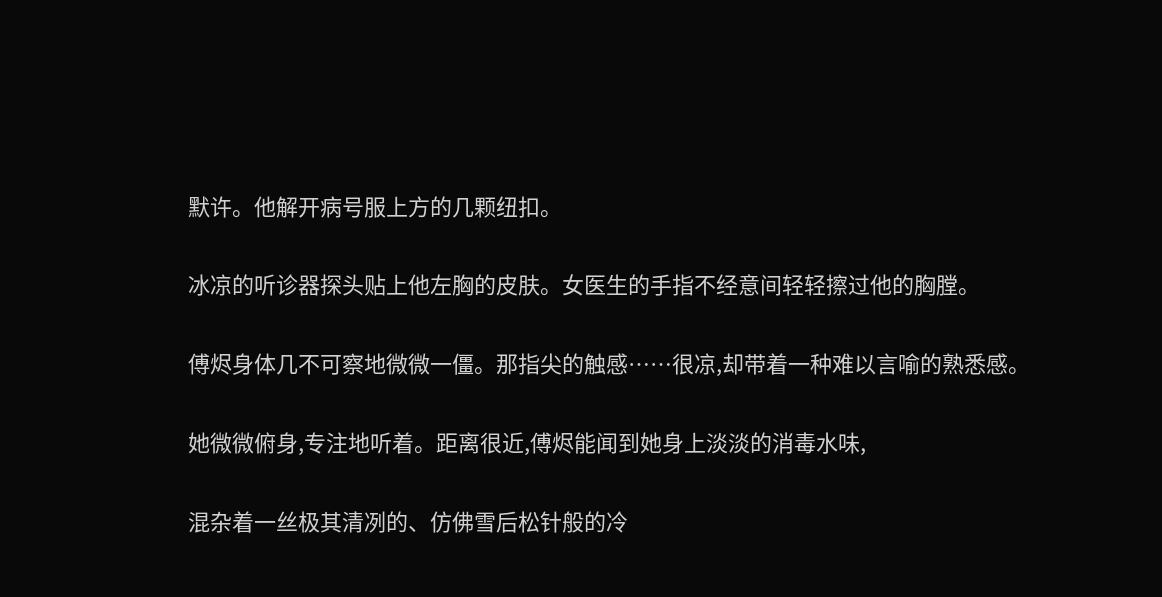默许。他解开病号服上方的几颗纽扣。

冰凉的听诊器探头贴上他左胸的皮肤。女医生的手指不经意间轻轻擦过他的胸膛。

傅烬身体几不可察地微微一僵。那指尖的触感……很凉,却带着一种难以言喻的熟悉感。

她微微俯身,专注地听着。距离很近,傅烬能闻到她身上淡淡的消毒水味,

混杂着一丝极其清冽的、仿佛雪后松针般的冷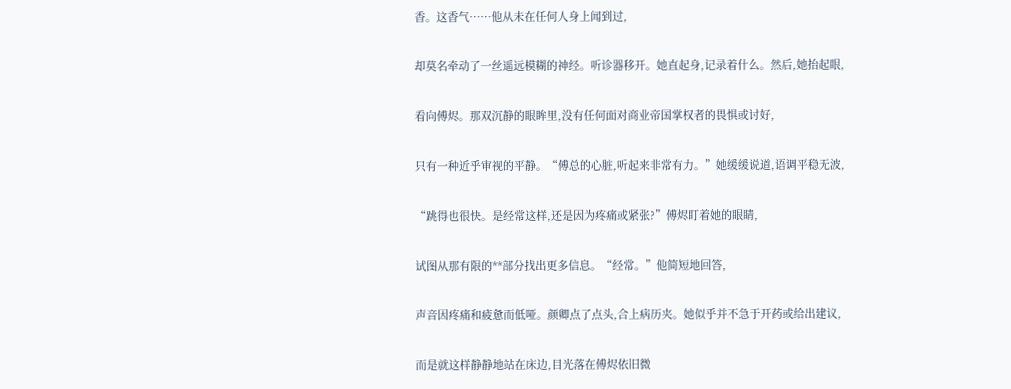香。这香气……他从未在任何人身上闻到过,

却莫名牵动了一丝遥远模糊的神经。听诊器移开。她直起身,记录着什么。然后,她抬起眼,

看向傅烬。那双沉静的眼眸里,没有任何面对商业帝国掌权者的畏惧或讨好,

只有一种近乎审视的平静。“傅总的心脏,听起来非常有力。”她缓缓说道,语调平稳无波,

“跳得也很快。是经常这样,还是因为疼痛或紧张?”傅烬盯着她的眼睛,

试图从那有限的**部分找出更多信息。“经常。”他简短地回答,

声音因疼痛和疲惫而低哑。颜卿点了点头,合上病历夹。她似乎并不急于开药或给出建议,

而是就这样静静地站在床边,目光落在傅烬依旧微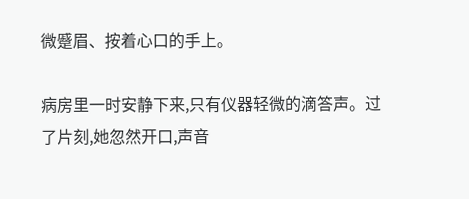微蹙眉、按着心口的手上。

病房里一时安静下来,只有仪器轻微的滴答声。过了片刻,她忽然开口,声音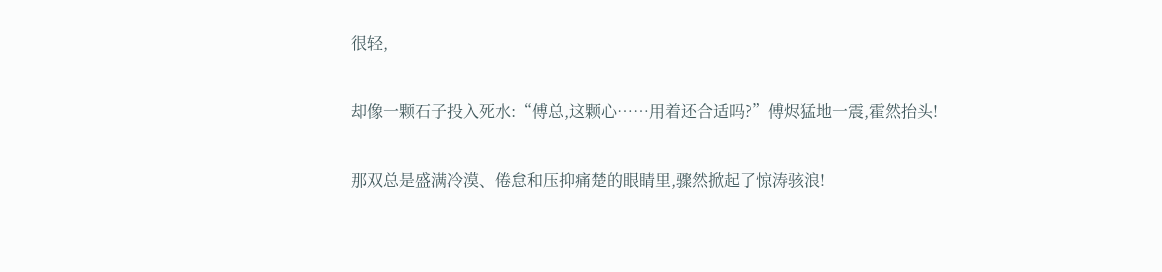很轻,

却像一颗石子投入死水:“傅总,这颗心……用着还合适吗?”傅烬猛地一震,霍然抬头!

那双总是盛满冷漠、倦怠和压抑痛楚的眼睛里,骤然掀起了惊涛骇浪!